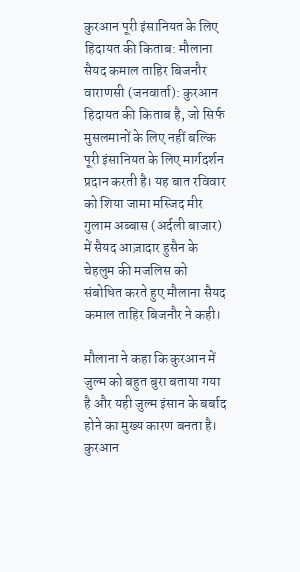कुरआन पूरी इंसानियत के लिए हिदायत की किताब: मौलाना सैयद कमाल ताहिर बिजनौर
वाराणसी (जनवार्ता): कुरआन हिदायत की किताब है, जो सिर्फ मुसलमानों के लिए नहीं बल्कि पूरी इंसानियत के लिए मार्गदर्शन प्रदान करती है। यह बात रविवार को शिया जामा मस्जिद मीर गुलाम अब्बास (अर्दली बाजार) में सैयद आज़ादार हुसैन के चेहलुम की मजलिस को संबोधित करते हुए मौलाना सैयद कमाल ताहिर बिजनौर ने कही।

मौलाना ने कहा कि कुरआन में जुल्म को बहुत बुरा बताया गया है और यही जुल्म इंसान के बर्बाद होने का मुख्य कारण बनता है। कुरआन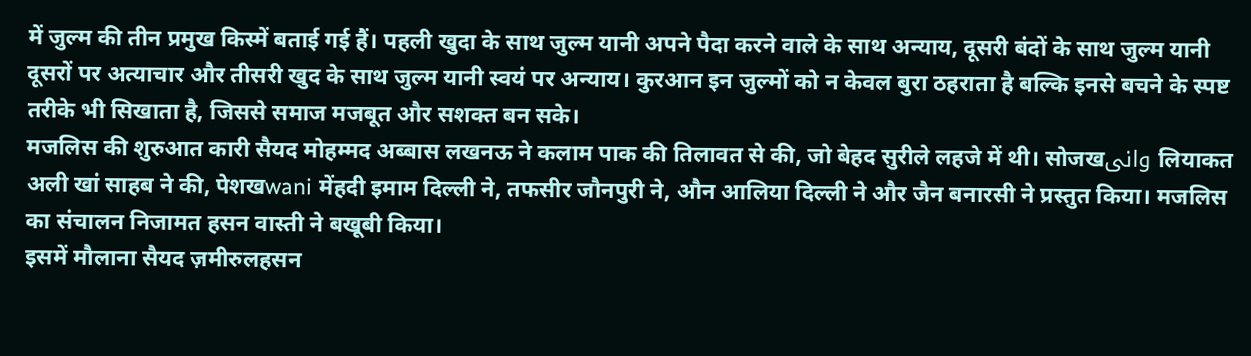में जुल्म की तीन प्रमुख किस्में बताई गई हैं। पहली खुदा के साथ जुल्म यानी अपने पैदा करने वाले के साथ अन्याय, दूसरी बंदों के साथ जुल्म यानी दूसरों पर अत्याचार और तीसरी खुद के साथ जुल्म यानी स्वयं पर अन्याय। कुरआन इन जुल्मों को न केवल बुरा ठहराता है बल्कि इनसे बचने के स्पष्ट तरीके भी सिखाता है, जिससे समाज मजबूत और सशक्त बन सके।
मजलिस की शुरुआत कारी सैयद मोहम्मद अब्बास लखनऊ ने कलाम पाक की तिलावत से की, जो बेहद सुरीले लहजे में थी। सोजखوانی लियाकत अली खां साहब ने की, पेशखwani मेंहदी इमाम दिल्ली ने, तफसीर जौनपुरी ने, औन आलिया दिल्ली ने और जैन बनारसी ने प्रस्तुत किया। मजलिस का संचालन निजामत हसन वास्ती ने बखूबी किया।
इसमें मौलाना सैयद ज़मीरुलहसन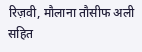रिज़वी, मौलाना तौसीफ अली सहित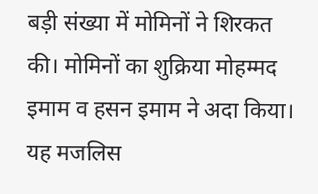बड़ी संख्या में मोमिनों ने शिरकत की। मोमिनों का शुक्रिया मोहम्मद इमाम व हसन इमाम ने अदा किया।
यह मजलिस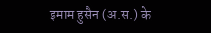इमाम हुसैन (अ.स.) के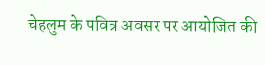चेहलुम के पवित्र अवसर पर आयोजित की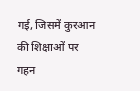गई, जिसमें कुरआन की शिक्षाओं पर गहन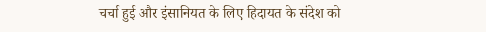चर्चा हुई और इंसानियत के लिए हिदायत के संदेश को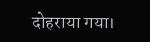दोहराया गया।